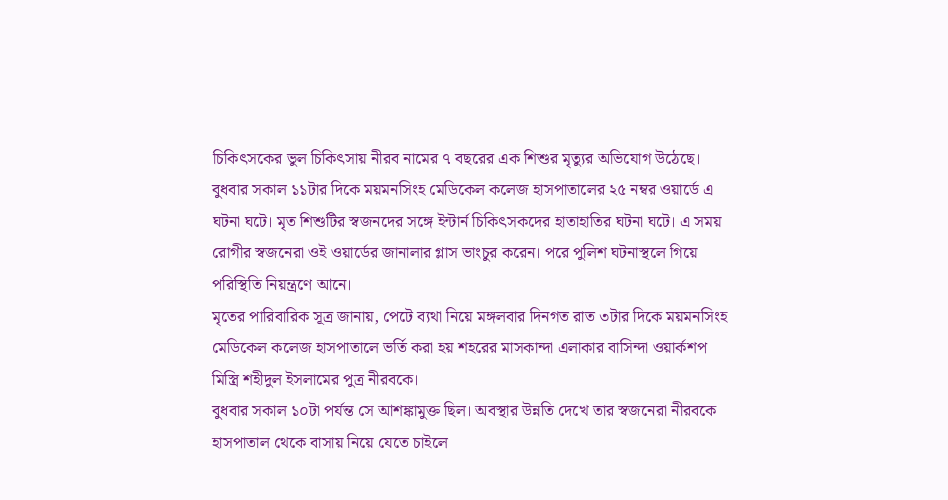চিকিৎসকের ভুল চিকিৎসায় নীরব নামের ৭ বছরের এক শিশুর মৃত্যুর অভিযোগ উঠেছে।
বুধবার সকাল ১১টার দিকে ময়মনসিংহ মেডিকেল কলেজ হাসপাতালের ২৫ নম্বর ওয়ার্ডে এ ঘটনা ঘটে। মৃত শিশুটির স্বজনদের সঙ্গে ইন্টার্ন চিকিৎসকদের হাতাহাতির ঘটনা ঘটে। এ সময় রোগীর স্বজনেরা ওই ওয়ার্ডের জানালার গ্লাস ভাংচুর করেন। পরে পুলিশ ঘটনাস্থলে গিয়ে পরিস্থিতি নিয়ন্ত্রণে আনে।
মৃতের পারিবারিক সূত্র জানায়, পেটে ব্যথা নিয়ে মঙ্গলবার দিনগত রাত ৩টার দিকে ময়মনসিংহ মেডিকেল কলেজ হাসপাতালে ভর্তি করা হয় শহরের মাসকান্দা এলাকার বাসিন্দা ওয়ার্কশপ মিস্ত্রি শহীদুল ইসলামের পুত্র নীরবকে।
বুধবার সকাল ১০টা পর্যন্ত সে আশঙ্কামুক্ত ছিল। অবস্থার উন্নতি দেখে তার স্বজনেরা নীরবকে হাসপাতাল থেকে বাসায় নিয়ে যেতে চাইলে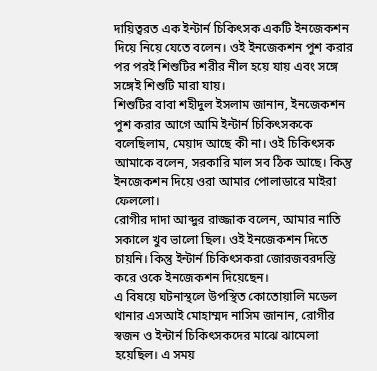দায়িত্বরত এক ইন্টার্ন চিকিৎসক একটি ইনজেকশন দিয়ে নিয়ে যেতে বলেন। ওই ইনজেকশন পুশ করার পর পরই শিশুটির শরীর নীল হয়ে যায় এবং সঙ্গে সঙ্গেই শিশুটি মারা যায়।
শিশুটির বাবা শহীদুল ইসলাম জানান, ইনজেকশন পুশ করার আগে আমি ইন্টার্ন চিকিৎসককে বলেছিলাম, মেয়াদ আছে কী না। ওই চিকিৎসক আমাকে বলেন, সরকারি মাল সব ঠিক আছে। কিন্তু ইনজেকশন দিয়ে ওরা আমার পোলাডারে মাইরা ফেললো।
রোগীর দাদা আব্দুর রাজ্জাক বলেন, আমার নাতি সকালে খুব ভালো ছিল। ওই ইনজেকশন দিতে চায়নি। কিন্তু ইন্টার্ন চিকিৎসকরা জোরজবরদস্তি করে ওকে ইনজেকশন দিয়েছেন।
এ বিষয়ে ঘটনাস্থলে উপস্থিত কোতোয়ালি মডেল থানার এসআই মোহাম্মদ নাসিম জানান, রোগীর স্বজন ও ইন্টার্ন চিকিৎসকদের মাঝে ঝামেলা হয়েছিল। এ সময়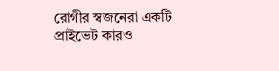রোগীর স্বজনেরা একটি প্রাইভেট কারও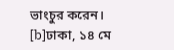ভাংচুর করেন।
[b]ঢাকা, ১৪ মে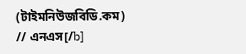(টাইমনিউজবিডি.কম) // এনএস[/b]